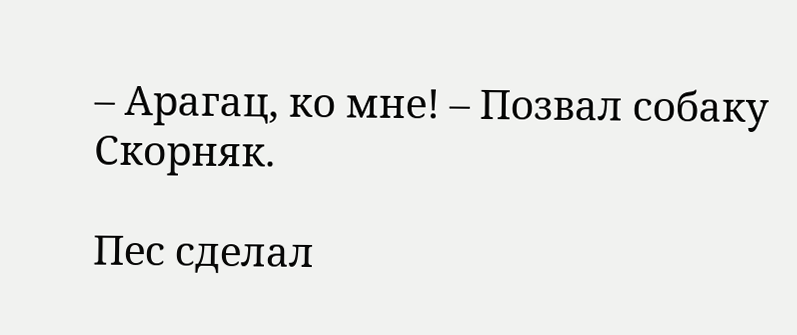– Арагац, ко мне! – Позвал собаку Скорняк.

Пес сделал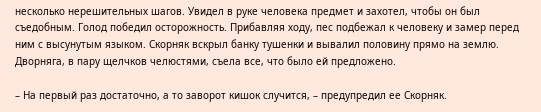несколько нерешительных шагов. Увидел в руке человека предмет и захотел, чтобы он был съедобным. Голод победил осторожность. Прибавляя ходу, пес подбежал к человеку и замер перед ним с высунутым языком. Скорняк вскрыл банку тушенки и вывалил половину прямо на землю. Дворняга, в пару щелчков челюстями, съела все, что было ей предложено.

– На первый раз достаточно, а то заворот кишок случится, – предупредил ее Скорняк.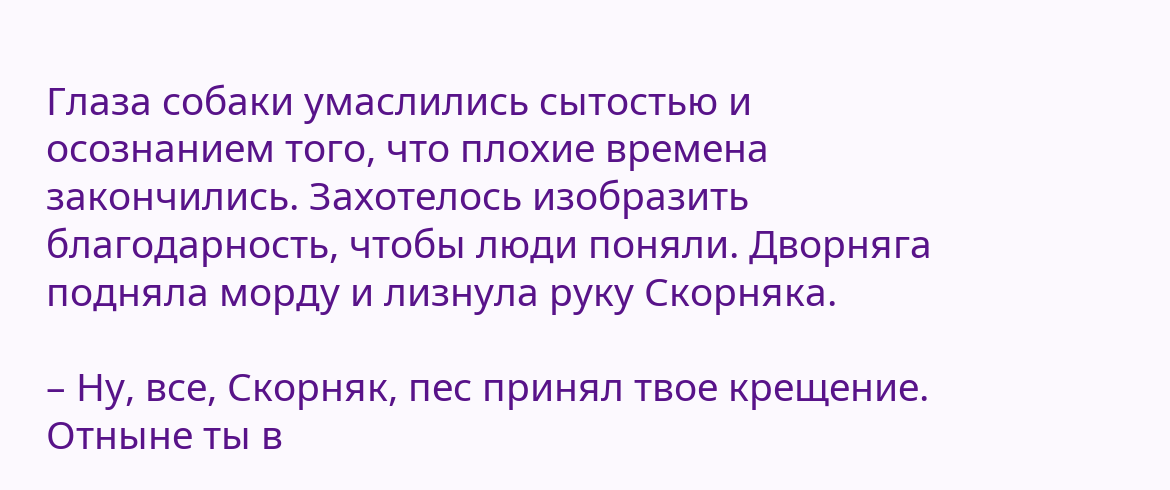Глаза собаки умаслились сытостью и осознанием того, что плохие времена закончились. Захотелось изобразить благодарность, чтобы люди поняли. Дворняга подняла морду и лизнула руку Скорняка.

– Ну, все, Скорняк, пес принял твое крещение. Отныне ты в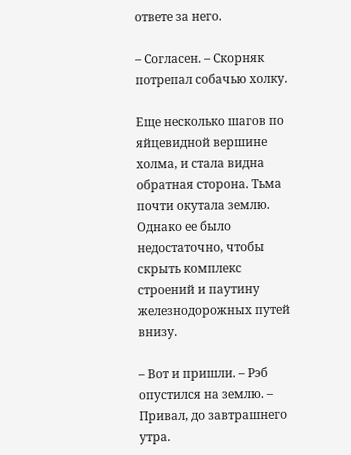ответе за него.

– Согласен. – Скорняк потрепал собачью холку.

Еще несколько шагов по яйцевидной вершине холма, и стала видна обратная сторона. Тьма почти окутала землю. Однако ее было недостаточно, чтобы скрыть комплекс строений и паутину железнодорожных путей внизу.

– Вот и пришли. – Рэб опустился на землю. – Привал, до завтрашнего утра.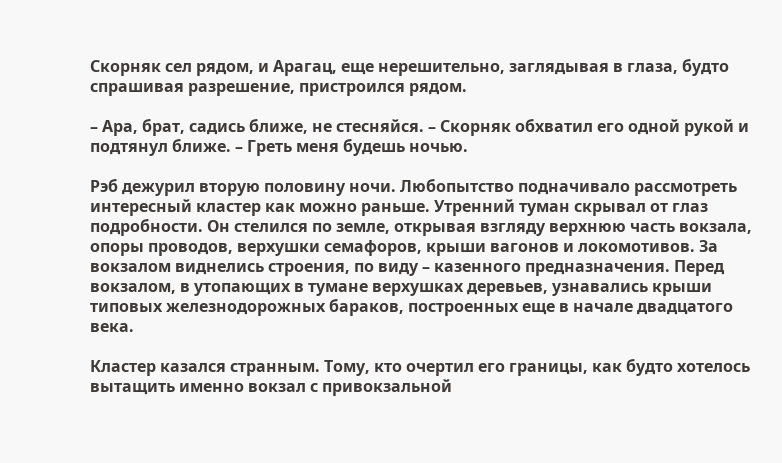Скорняк сел рядом, и Арагац, еще нерешительно, заглядывая в глаза, будто спрашивая разрешение, пристроился рядом.

– Ара, брат, садись ближе, не стесняйся. – Скорняк обхватил его одной рукой и подтянул ближе. – Греть меня будешь ночью.

Рэб дежурил вторую половину ночи. Любопытство подначивало рассмотреть интересный кластер как можно раньше. Утренний туман скрывал от глаз подробности. Он стелился по земле, открывая взгляду верхнюю часть вокзала, опоры проводов, верхушки семафоров, крыши вагонов и локомотивов. За вокзалом виднелись строения, по виду – казенного предназначения. Перед вокзалом, в утопающих в тумане верхушках деревьев, узнавались крыши типовых железнодорожных бараков, построенных еще в начале двадцатого века.

Кластер казался странным. Тому, кто очертил его границы, как будто хотелось вытащить именно вокзал с привокзальной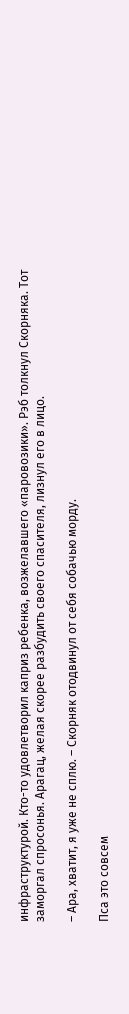инфраструктурой. Кто-то удовлетворил каприз ребенка, возжелавшего «паровозики». Рэб толкнул Скорняка. Тот заморгал спросонья. Арагац, желая скорее разбудить своего спасителя, лизнул его в лицо.

– Ара, хватит, я уже не сплю. – Скорняк отодвинул от себя собачью морду.

Пса это совсем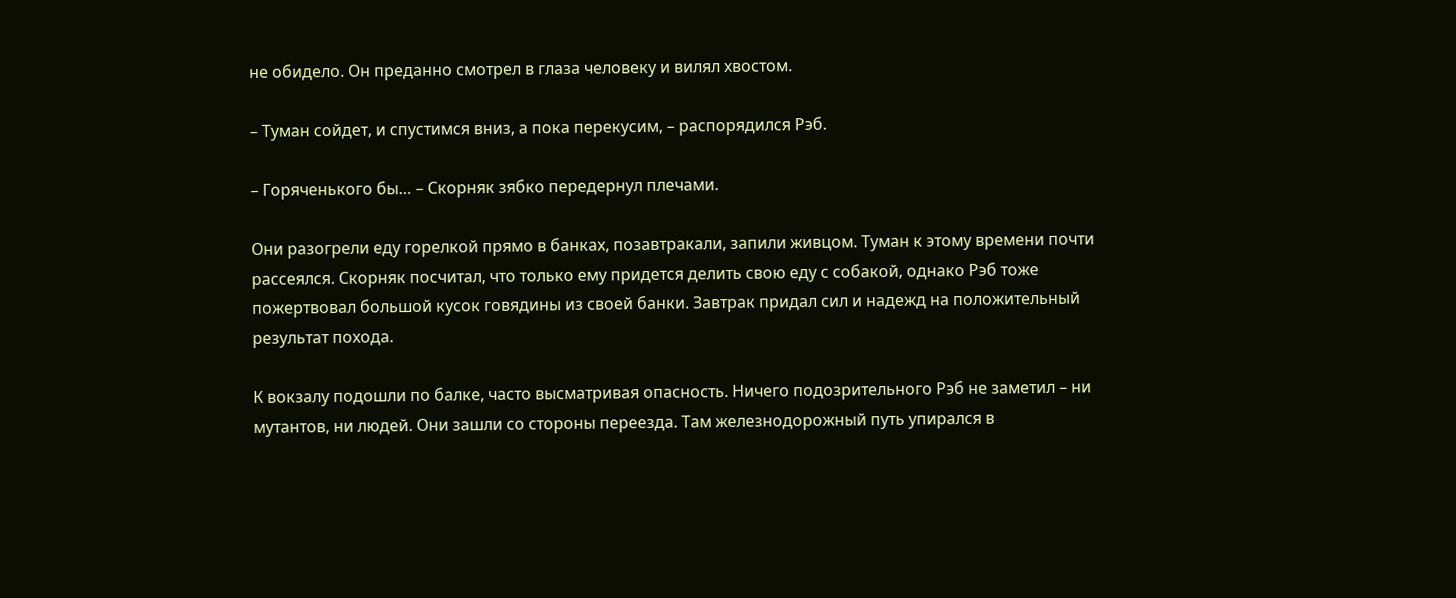не обидело. Он преданно смотрел в глаза человеку и вилял хвостом.

– Туман сойдет, и спустимся вниз, а пока перекусим, – распорядился Рэб.

– Горяченького бы… – Скорняк зябко передернул плечами.

Они разогрели еду горелкой прямо в банках, позавтракали, запили живцом. Туман к этому времени почти рассеялся. Скорняк посчитал, что только ему придется делить свою еду с собакой, однако Рэб тоже пожертвовал большой кусок говядины из своей банки. Завтрак придал сил и надежд на положительный результат похода.

К вокзалу подошли по балке, часто высматривая опасность. Ничего подозрительного Рэб не заметил – ни мутантов, ни людей. Они зашли со стороны переезда. Там железнодорожный путь упирался в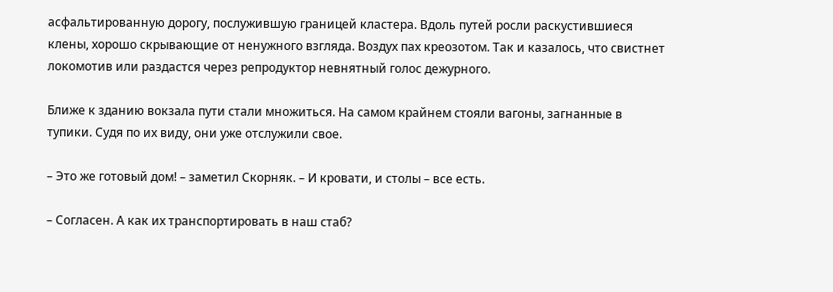асфальтированную дорогу, послужившую границей кластера. Вдоль путей росли раскустившиеся клены, хорошо скрывающие от ненужного взгляда. Воздух пах креозотом. Так и казалось, что свистнет локомотив или раздастся через репродуктор невнятный голос дежурного.

Ближе к зданию вокзала пути стали множиться. На самом крайнем стояли вагоны, загнанные в тупики. Судя по их виду, они уже отслужили свое.

– Это же готовый дом! – заметил Скорняк. – И кровати, и столы – все есть.

– Согласен. А как их транспортировать в наш стаб?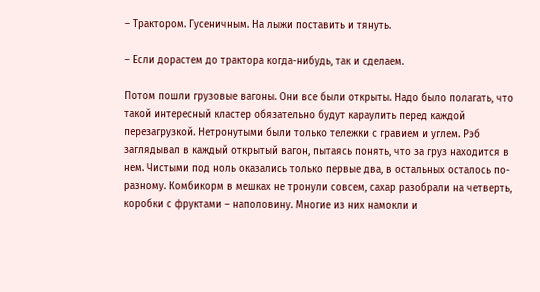– Трактором. Гусеничным. На лыжи поставить и тянуть.

– Если дорастем до трактора когда-нибудь, так и сделаем.

Потом пошли грузовые вагоны. Они все были открыты. Надо было полагать, что такой интересный кластер обязательно будут караулить перед каждой перезагрузкой. Нетронутыми были только тележки с гравием и углем. Рэб заглядывал в каждый открытый вагон, пытаясь понять, что за груз находится в нем. Чистыми под ноль оказались только первые два, в остальных осталось по-разному. Комбикорм в мешках не тронули совсем, сахар разобрали на четверть, коробки с фруктами – наполовину. Многие из них намокли и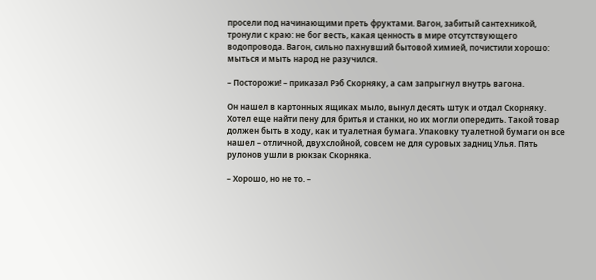просели под начинающими преть фруктами. Вагон, забитый сантехникой, тронули с краю: не бог весть, какая ценность в мире отсутствующего водопровода. Вагон, сильно пахнувший бытовой химией, почистили хорошо: мыться и мыть народ не разучился.

– Посторожи! – приказал Рэб Скорняку, а сам запрыгнул внутрь вагона.

Он нашел в картонных ящиках мыло, вынул десять штук и отдал Скорняку. Хотел еще найти пену для бритья и станки, но их могли опередить. Такой товар должен быть в ходу, как и туалетная бумага. Упаковку туалетной бумаги он все нашел – отличной, двухслойной, совсем не для суровых задниц Улья. Пять рулонов ушли в рюкзак Скорняка.

– Хорошо, но не то. –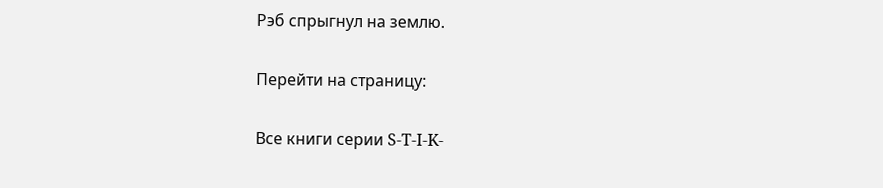Рэб спрыгнул на землю.

Перейти на страницу:

Все книги серии S-T-I-K-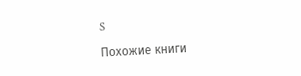S

Похожие книги